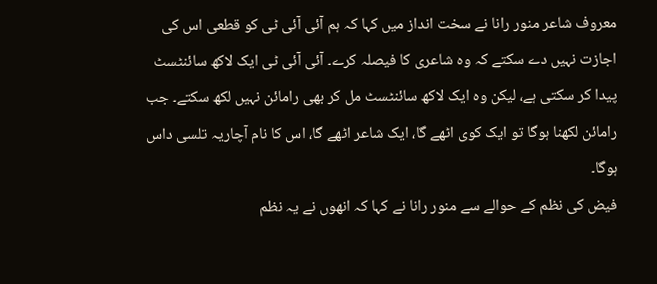معروف شاعر منور رانا نے سخت انداز میں کہا کہ ہم آئی آئی ٹی کو قطعی اس کی اجازت نہیں دے سکتے کہ وہ شاعری کا فیصلہ کرے۔ آئی آئی ٹی ایک لاکھ سائنٹسٹ پیدا کر سکتی ہے، لیکن وہ ایک لاکھ سائنٹسٹ مل کر بھی رامائن نہیں لکھ سکتے۔ جب رامائن لکھنا ہوگا تو ایک کوی اٹھے گا، ایک شاعر اٹھے گا، اس کا نام آچاریہ تلسی داس ہوگا۔
فیض کی نظم کے حوالے سے منور رانا نے کہا کہ انھوں نے یہ نظم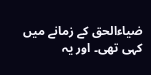ضیاءالحق کے زمانے میں کہی تھی۔ اور یہ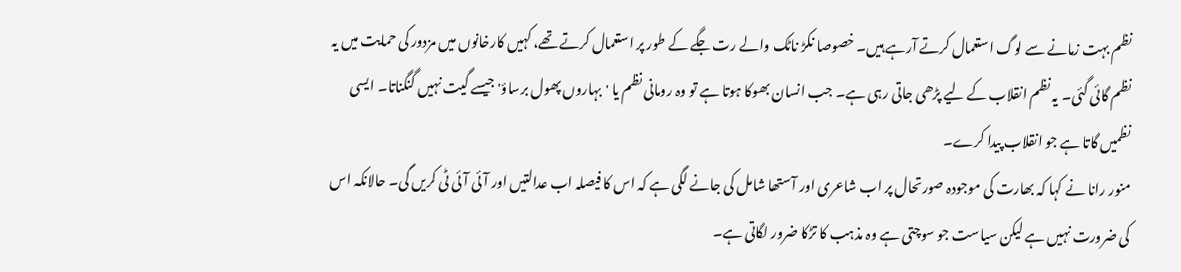نظم بہت زمانے سے لوگ استعمال کرتے آرہے ہیں۔ خصوصا نکڑ ناٹک والے رت جگے کے طور پر استعمال کرتے تھے، کہیں کارخانوں میں مزدور کی حمایت میں یہ نظم گائی گئی۔ یہ نظم انقلاب کے لیے پڑھی جاتی رہی ہے۔ جب انسان بھوکا ہوتا ہے تو وہ رومانی نظم یا 'بہاروں پھول برساؤ' جیسے گیت نہیں گنگناتا۔ ایسی نظمیں گاتا ہے جو انقلاب پیدا کرے۔
منور رانا نے کہا کہ بھارت کی موجودہ صورتحال پر اب شاعری اور آستھا شامل کی جانے لگی ہے کہ اس کا فیصلہ اب عدالتیں اور آئی آئی ٹی کریں گی۔ حالانکہ اس کی ضرورت نہیں ہے لیکن سیاست جو سوچتی ہے وہ مذہب کا تڑکا ضرور لگاتی ہے۔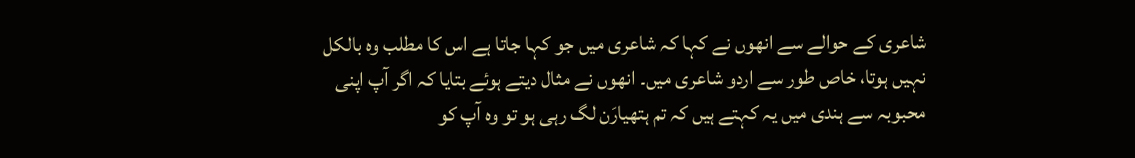شاعری کے حوالے سے انھوں نے کہا کہ شاعری میں جو کہا جاتا ہے اس کا مطلب وہ بالکل نہیں ہوتا، خاص طور سے اردو شاعری میں۔ انھوں نے مثال دیتے ہوئے بتایا کہ اگر آپ اپنی محبوبہ سے ہندی میں یہ کہتے ہیں کہ تم ہتھیارَن لگ رہی ہو تو وہ آپ کو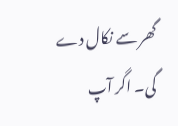گھر سے نکال دے گی۔ اگر آپ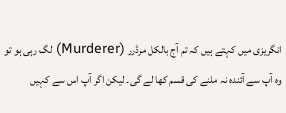انگریزی میں کہتے ہیں کہ تم آج بالکل مرڈرر (Murderer) لگ رہی ہو تو وہ آپ سے آئندہ نہ ملنے کی قسم کھا لے گی۔ لیکن اگر آپ اس سے کہیں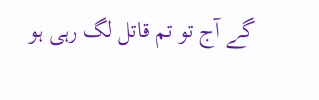گے آج تو تم قاتل لگ رہی ہو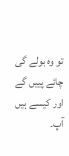تو وہ بولے گی چائے پییں گے اور کیسے ہیں آپ۔